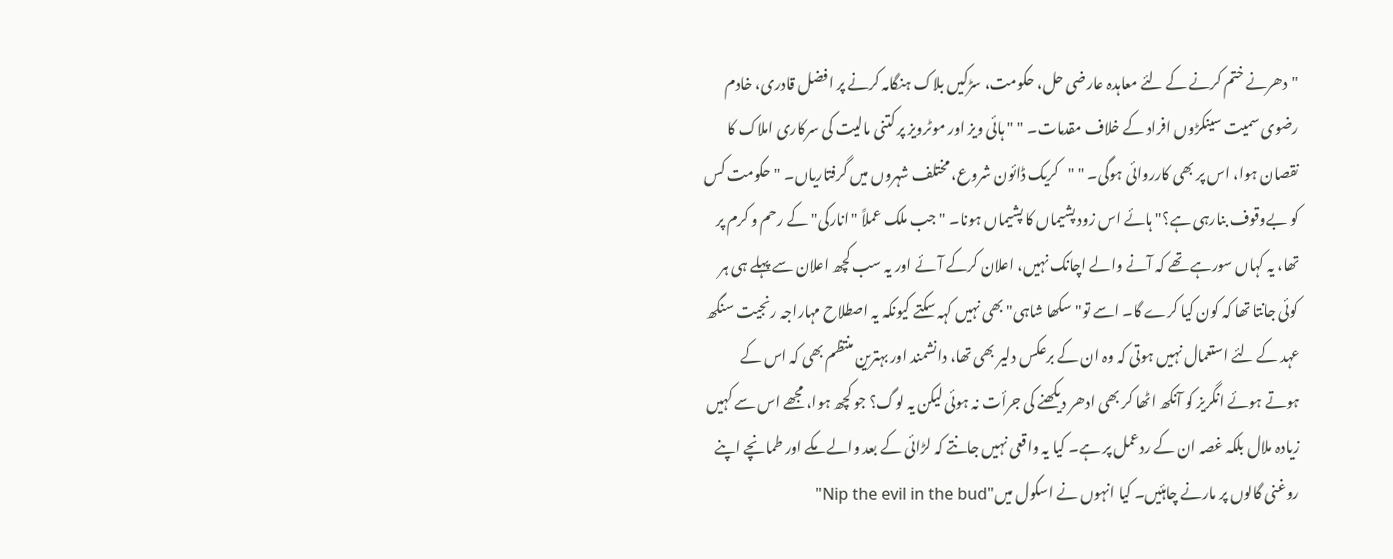"دھرنے ختم کرنے کے لئے معاہدہ عارضی حل، حکومت، سڑکیں بلاک ہنگامہ کرنے پر افضل قادری، خادم رضوی سمیت سینکڑوں افراد کے خلاف مقدمات۔ " "ہائی ویز اور موٹرویز پر کتنی مالیت کی سرکاری املاک کا نقصان ہوا، اس پر بھی کارروائی ہوگی۔ " "کریک ڈائون شروع، مختلف شہروں میں گرفتاریاں۔ " حکومت کس کو بےوقوف بنارہی ہے؟"ہائے اس زود پشیماں کا پشیماں ہونا۔ " جب ملک عملاً "انارکی" کے رحم و کرم پر تھا، یہ کہاں سورہے تھے کہ آنے والے اچانک نہیں، اعلان کرکے آئے اور یہ سب کچھ اعلان سے پہلے ہی ہر کوئی جانتا تھا کہ کون کیا کرے گا۔ اسے تو"سکھا شاہی" بھی نہیں کہہ سکتے کیونکہ یہ اصطلاح مہاراجہ رنجیت سنگھ عہد کے لئے استعمال نہیں ہوتی کہ وہ ان کے برعکس دلیر بھی تھا، دانشمند اور بہترین منتظم بھی کہ اس کے ہوتے ہوئے انگریز کو آنکھ اٹھا کر بھی ادھر دیکھنے کی جرأت نہ ہوئی لیکن یہ لوگ؟ جو کچھ ہوا، مجھے اس سے کہیں زیادہ ملال بلکہ غصہ ان کے ردعمل پر ہے۔ کیا یہ واقعی نہیں جانتے کہ لڑائی کے بعد والے مکے اور طمانچے اپنے روغنی گالوں پر مارنے چاہئیں۔ کیا انہوں نے اسکول میں"Nip the evil in the bud"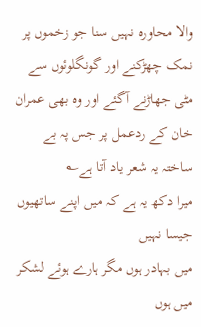والا محاورہ نہیں سنا جو زخموں پر نمک چھڑکنے اور گونگلوئوں سے مٹی جھاڑنے آگئے اور وہ بھی عمران خان کے ردعمل پر جس پہ بے ساختہ یہ شعر یاد آتا ہے؎
میرا دکھ یہ ہے کہ میں اپنے ساتھیوں جیسا نہیں
میں بہادر ہوں مگر ہارے ہوئے لشکر میں ہوں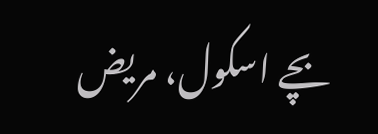بچے اسکول، مریض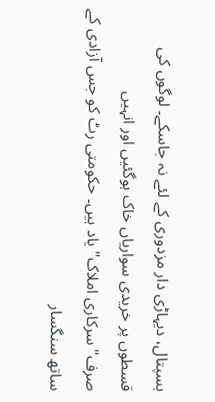ہسپتال، دیہاڑی دار مزدوری کے لئے نہ جاسکے۔ لوگوں کی قسطوں پر خریدی سواریاں خاک ہوگئیں اور انہیں صرف"سرکاری املاک" یاد ہیں۔ حکومتی رٹ کو جس آزادی کے ساتھ سنگسار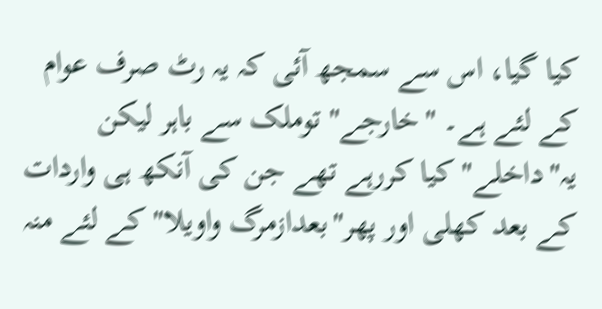کیا گیا، اس سے سمجھ آئی کہ یہ رٹ صرف عوام کے لئے ہے۔ "خارجے" توملک سے باہر لیکن یہ"داخلے" کیا کررہے تھے جن کی آنکھ ہی واردات کے بعد کھلی اور پھر"بعدازمرگ واویلا" کے لئے منہ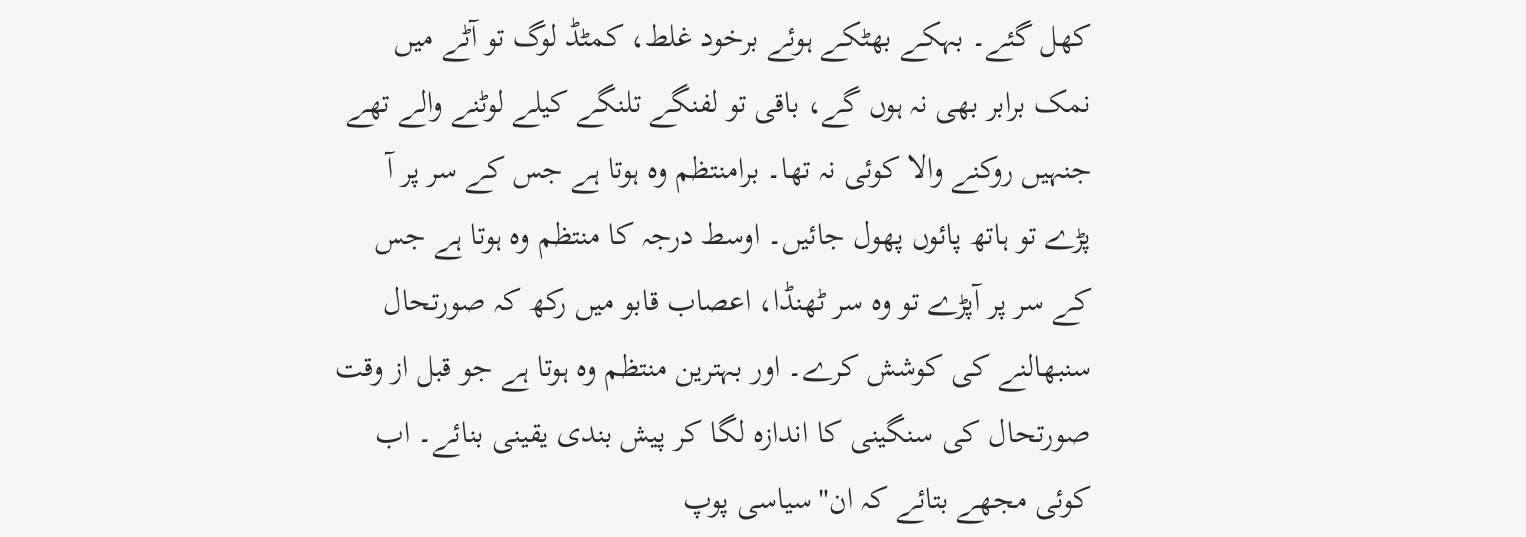کھل گئے۔ بہکے بھٹکے ہوئے برخود غلط، کمٹڈ لوگ تو آٹے میں نمک برابر بھی نہ ہوں گے، باقی تو لفنگے تلنگے کیلے لوٹنے والے تھے جنہیں روکنے والا کوئی نہ تھا۔ برامنتظم وہ ہوتا ہے جس کے سر پر آ پڑے تو ہاتھ پائوں پھول جائیں۔ اوسط درجہ کا منتظم وہ ہوتا ہے جس کے سر پر آپڑے تو وہ سر ٹھنڈا، اعصاب قابو میں رکھ کہ صورتحال سنبھالنے کی کوشش کرے۔ اور بہترین منتظم وہ ہوتا ہے جو قبل از وقت صورتحال کی سنگینی کا اندازہ لگا کر پیش بندی یقینی بنائے۔ اب کوئی مجھے بتائے کہ ان"سیاسی پوپ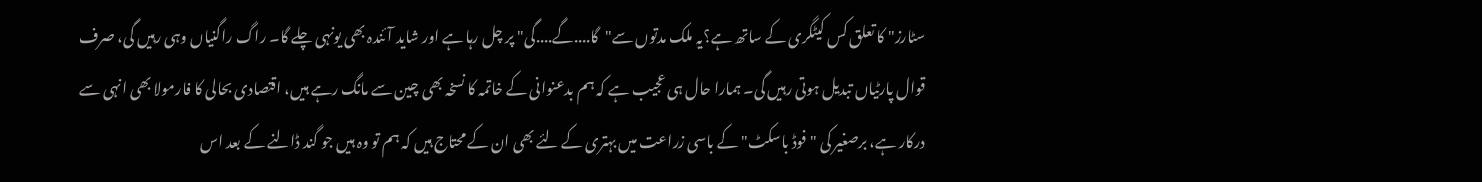سٹارز" کا تعلق کس کیٹگری کے ساتھ ہے؟یہ ملک مدتوں سے"گا....گے....گی" پر چل رہا ہے اور شاید آئندہ بھی یونہی چلے گا۔ راگ راگنیاں وہی رہیں گی، صرف قوال پارٹیاں تبدیل ہوتی رہیں گی۔ ہمارا حال ہی عجیب ہے کہ ہم بدعنوانی کے خاتمہ کا نسخہ بھی چین سے مانگ رہے ہیں، اقتصادی بحالی کا فارمولا بھی انہی سے درکار ہے، برصغیر کی "فوڈ باسکٹ" کے باسی زراعت میں بہتری کے لئے بھی ان کے محتاج ہیں کہ ہم تو وہ ہیں جو گند ڈالنے کے بعد اس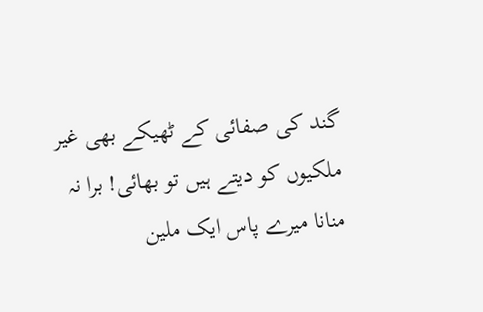گند کی صفائی کے ٹھیکے بھی غیر ملکیوں کو دیتے ہیں تو بھائی! برا نہ منانا میرے پاس ایک ملین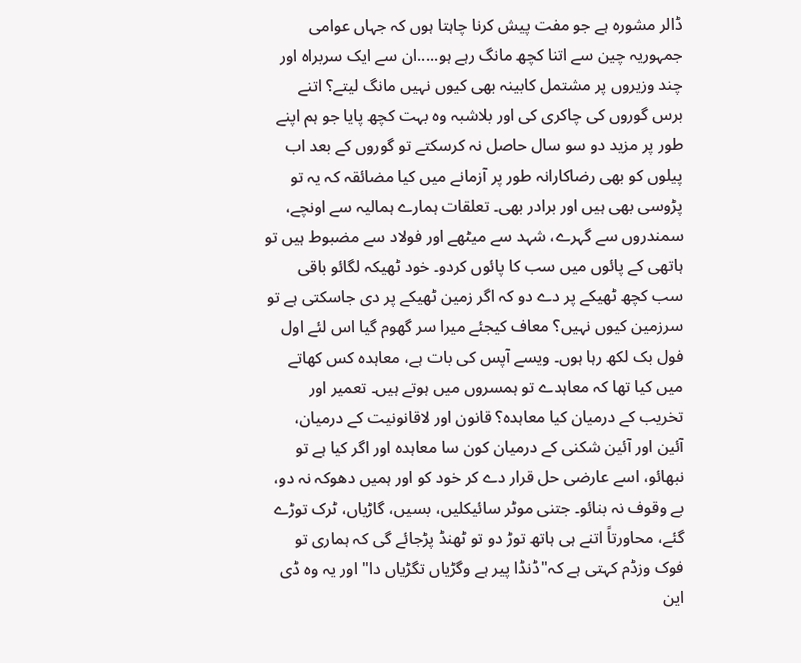ڈالر مشورہ ہے جو مفت پیش کرنا چاہتا ہوں کہ جہاں عوامی جمہوریہ چین سے اتنا کچھ مانگ رہے ہو.....ان سے ایک سربراہ اور چند وزیروں پر مشتمل کابینہ بھی کیوں نہیں مانگ لیتے؟ اتنے برس گوروں کی چاکری کی اور بلاشبہ وہ بہت کچھ پایا جو ہم اپنے طور پر مزید دو سو سال حاصل نہ کرسکتے تو گوروں کے بعد اب پیلوں کو بھی رضاکارانہ طور پر آزمانے میں کیا مضائقہ کہ یہ تو پڑوسی بھی ہیں اور برادر بھی۔ تعلقات ہمارے ہمالیہ سے اونچے، سمندروں سے گہرے، شہد سے میٹھے اور فولاد سے مضبوط ہیں تو ہاتھی کے پائوں میں سب کا پائوں کردو۔ خود ٹھیکہ لگائو باقی سب کچھ ٹھیکے پر دے دو کہ اگر زمین ٹھیکے پر دی جاسکتی ہے تو سرزمین کیوں نہیں؟ معاف کیجئے میرا سر گھوم گیا اس لئے اول فول بک لکھ رہا ہوں۔ ویسے آپس کی بات ہے، معاہدہ کس کھاتے میں کیا تھا کہ معاہدے تو ہمسروں میں ہوتے ہیں۔ تعمیر اور تخریب کے درمیان کیا معاہدہ؟ قانون اور لاقانونیت کے درمیان، آئین اور آئین شکنی کے درمیان کون سا معاہدہ اور اگر کیا ہے تو نبھائو، اسے عارضی حل قرار دے کر خود کو اور ہمیں دھوکہ نہ دو، بے وقوف نہ بنائو۔ جتنی موٹر سائیکلیں، بسیں، گاڑیاں، ٹرک توڑے گئے، محاورتاً اتنے ہی ہاتھ توڑ دو تو ٹھنڈ پڑجائے گی کہ ہماری تو فوک وزڈم کہتی ہے کہ"ڈنڈا پیر ہے وگڑیاں تگڑیاں دا" اور یہ وہ ڈی این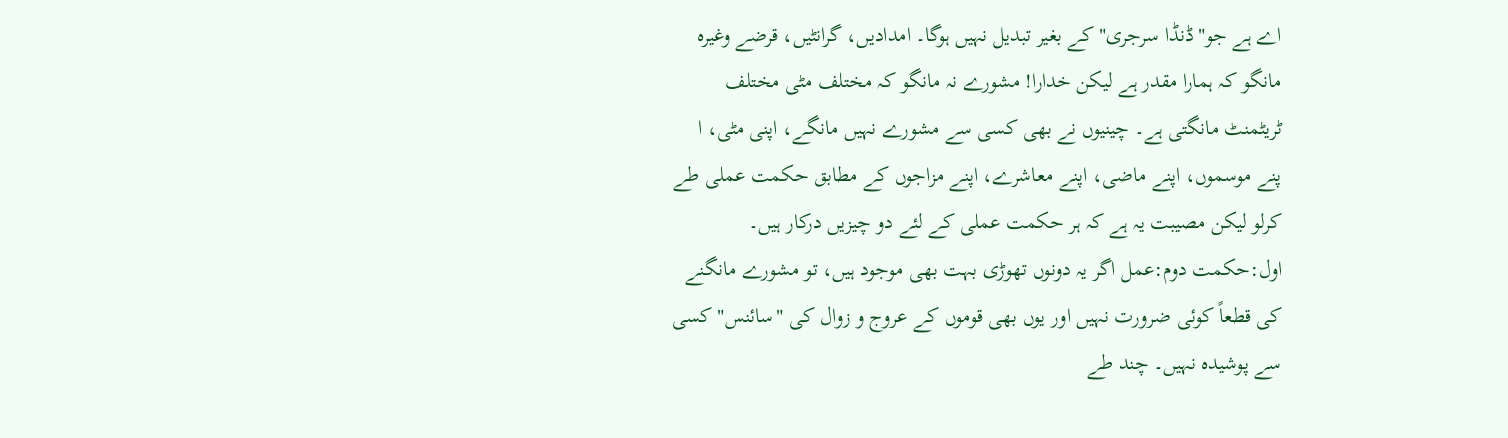اے ہے جو"ڈنڈا سرجری" کے بغیر تبدیل نہیں ہوگا۔ امدادیں، گرانٹیں، قرضے وغیرہ مانگو کہ ہمارا مقدر ہے لیکن خدارا! مشورے نہ مانگو کہ مختلف مٹی مختلف ٹریٹمنٹ مانگتی ہے۔ چینیوں نے بھی کسی سے مشورے نہیں مانگے، اپنی مٹی، ا پنے موسموں، اپنے ماضی، اپنے معاشرے، اپنے مزاجوں کے مطابق حکمت عملی طے کرلو لیکن مصیبت یہ ہے کہ ہر حکمت عملی کے لئے دو چیزیں درکار ہیں۔ اول:حکمت دوم:عمل اگر یہ دونوں تھوڑی بہت بھی موجود ہیں، تو مشورے مانگنے کی قطعاً کوئی ضرورت نہیں اور یوں بھی قوموں کے عروج و زوال کی "سائنس" کسی سے پوشیدہ نہیں۔ چند طے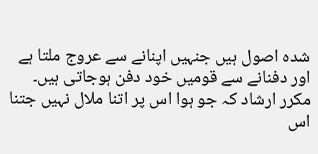شدہ اصول ہیں جنہیں اپنانے سے عروج ملتا ہے اور دفنانے سے قومیں خود دفن ہوجاتی ہیں۔ مکرر ارشاد کہ جو ہوا اس پر اتنا ملال نہیں جتنا اس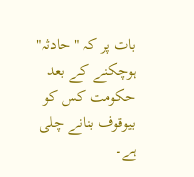بات پر کہ "حادثہ" ہوچکنے کے بعد حکومت کس کو بیوقوف بنانے چلی ہے۔